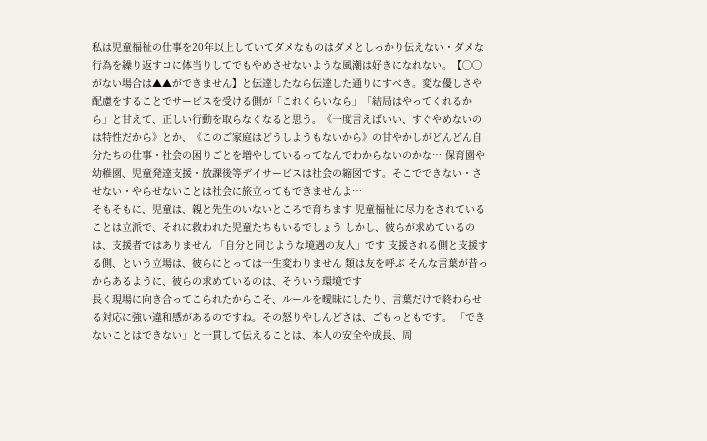私は児童福祉の仕事を20年以上していてダメなものはダメとしっかり伝えない・ダメな行為を繰り返すコに体当りしてでもやめさせないような風潮は好きになれない。【◯◯がない場合は▲▲ができません】と伝達したなら伝達した通りにすべき。変な優しさや配慮をすることでサービスを受ける側が「これくらいなら」「結局はやってくれるから」と甘えて、正しい行動を取らなくなると思う。《一度言えばいい、すぐやめないのは特性だから》とか、《このご家庭はどうしようもないから》の甘やかしがどんどん自分たちの仕事・社会の困りごとを増やしているってなんでわからないのかな… 保育園や幼稚園、児童発達支援・放課後等デイサービスは社会の縮図です。そこでできない・させない・やらせないことは社会に旅立ってもできませんよ…
そもそもに、児童は、親と先生のいないところで育ちます 児童福祉に尽力をされていることは立派で、それに救われた児童たちもいるでしょう しかし、彼らが求めているのは、支援者ではありません 「自分と同じような境遇の友人」です 支援される側と支援する側、という立場は、彼らにとっては一生変わりません 類は友を呼ぶ そんな言葉が昔っからあるように、彼らの求めているのは、そういう環境です
長く現場に向き合ってこられたからこそ、ルールを曖昧にしたり、言葉だけで終わらせる対応に強い違和感があるのですね。その怒りやしんどさは、ごもっともです。 「できないことはできない」と一貫して伝えることは、本人の安全や成長、周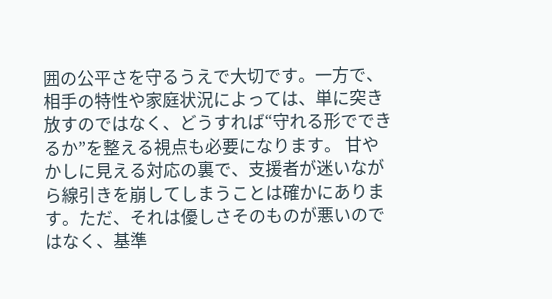囲の公平さを守るうえで大切です。一方で、相手の特性や家庭状況によっては、単に突き放すのではなく、どうすれば“守れる形でできるか”を整える視点も必要になります。 甘やかしに見える対応の裏で、支援者が迷いながら線引きを崩してしまうことは確かにあります。ただ、それは優しさそのものが悪いのではなく、基準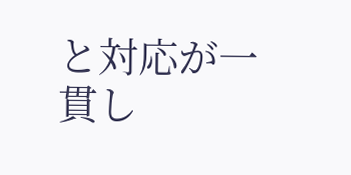と対応が一貫し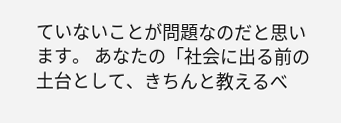ていないことが問題なのだと思います。 あなたの「社会に出る前の土台として、きちんと教えるべ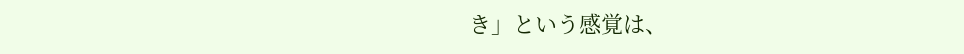き」という感覚は、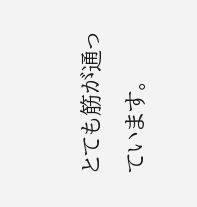とても筋が通っています。